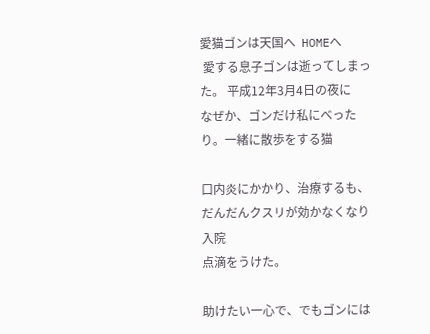愛猫ゴンは天国へ  HOMEへ
 愛する息子ゴンは逝ってしまった。 平成12年3月4日の夜に
なぜか、ゴンだけ私にべったり。一緒に散歩をする猫

口内炎にかかり、治療するも、だんだんクスリが効かなくなり入院
点滴をうけた。

助けたい一心で、でもゴンには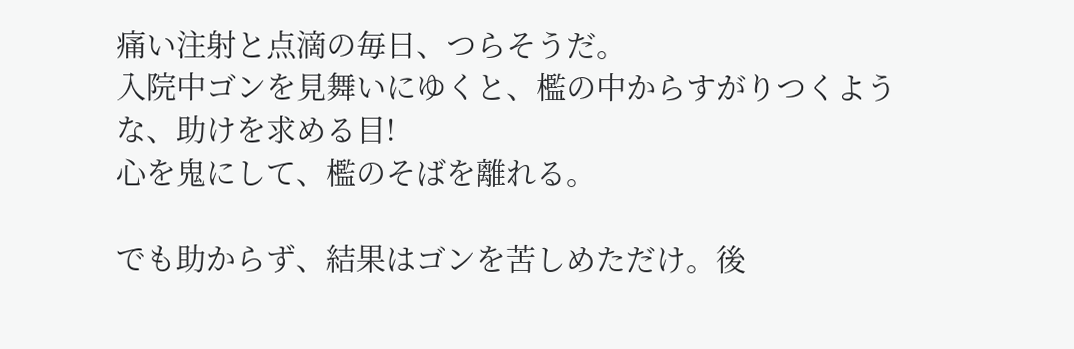痛い注射と点滴の毎日、つらそうだ。
入院中ゴンを見舞いにゆくと、檻の中からすがりつくような、助けを求める目!
心を鬼にして、檻のそばを離れる。

でも助からず、結果はゴンを苦しめただけ。後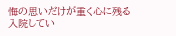悔の思いだけが重く心に残る
入院してい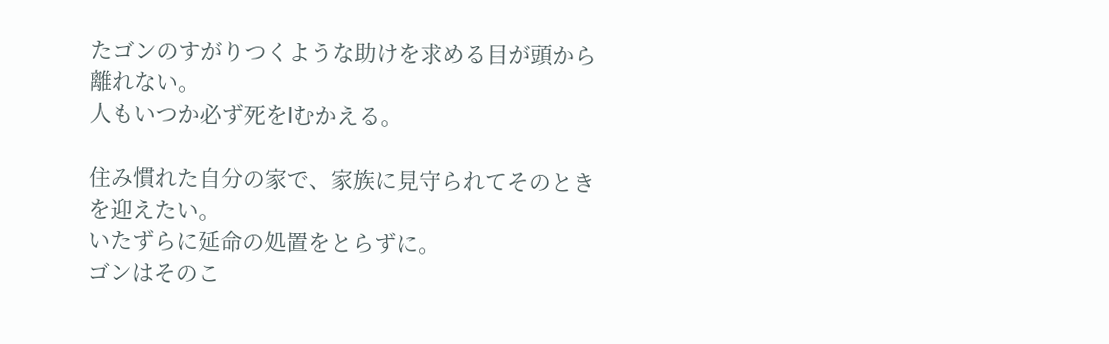たゴンのすがりつくような助けを求める目が頭から離れない。
人もいつか必ず死をlむかえる。

住み慣れた自分の家で、家族に見守られてそのときを迎えたい。
いたずらに延命の処置をとらずに。
ゴンはそのこ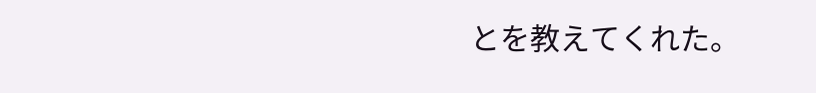とを教えてくれた。